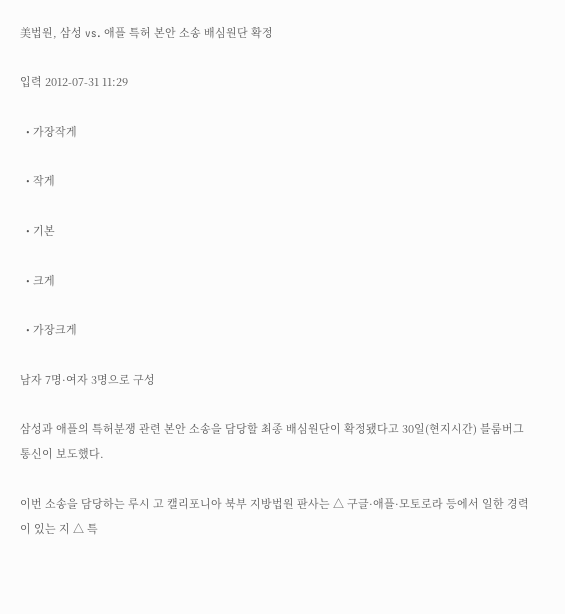美법원, 삼성 vs. 애플 특허 본안 소송 배심원단 확정

입력 2012-07-31 11:29

  • 가장작게

  • 작게

  • 기본

  • 크게

  • 가장크게

남자 7명·여자 3명으로 구성

삼성과 애플의 특허분쟁 관련 본안 소송을 담당할 최종 배심원단이 확정됐다고 30일(현지시간) 블룸버그통신이 보도했다.

이번 소송을 담당하는 루시 고 캘리포니아 북부 지방법원 판사는 △ 구글·애플·모토로라 등에서 일한 경력이 있는 지 △ 특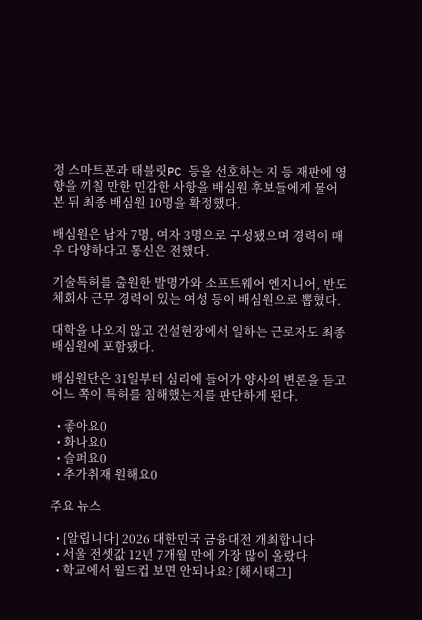정 스마트폰과 태블릿PC 등을 선호하는 지 등 재판에 영향을 끼칠 만한 민감한 사항을 배심원 후보들에게 물어본 뒤 최종 배심원 10명을 확정했다.

배심원은 남자 7명, 여자 3명으로 구성됐으며 경력이 매우 다양하다고 통신은 전했다.

기술특허를 출원한 발명가와 소프트웨어 엔지니어, 반도체회사 근무 경력이 있는 여성 등이 배심원으로 뽑혔다.

대학을 나오지 않고 건설현장에서 일하는 근로자도 최종 배심원에 포함됐다.

배심원단은 31일부터 심리에 들어가 양사의 변론을 듣고 어느 쪽이 특허를 침해했는지를 판단하게 된다.

  • 좋아요0
  • 화나요0
  • 슬퍼요0
  • 추가취재 원해요0

주요 뉴스

  • [알립니다] 2026 대한민국 금융대전 개최합니다
  • 서울 전셋값 12년 7개월 만에 가장 많이 올랐다
  • 학교에서 월드컵 보면 안되나요? [해시태그]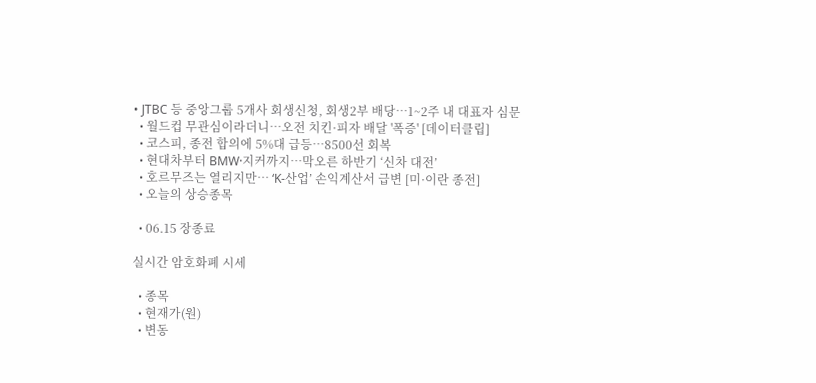• JTBC 등 중앙그룹 5개사 회생신청, 회생2부 배당…1~2주 내 대표자 심문
  • 월드컵 무관심이라더니…오전 치킨·피자 배달 '폭증' [데이터클립]
  • 코스피, 종전 합의에 5%대 급등…8500선 회복
  • 현대차부터 BMW·지커까지…막오른 하반기 ‘신차 대전’
  • 호르무즈는 열리지만… ‘K-산업’ 손익계산서 급변 [미·이란 종전]
  • 오늘의 상승종목

  • 06.15 장종료

실시간 암호화폐 시세

  • 종목
  • 현재가(원)
  • 변동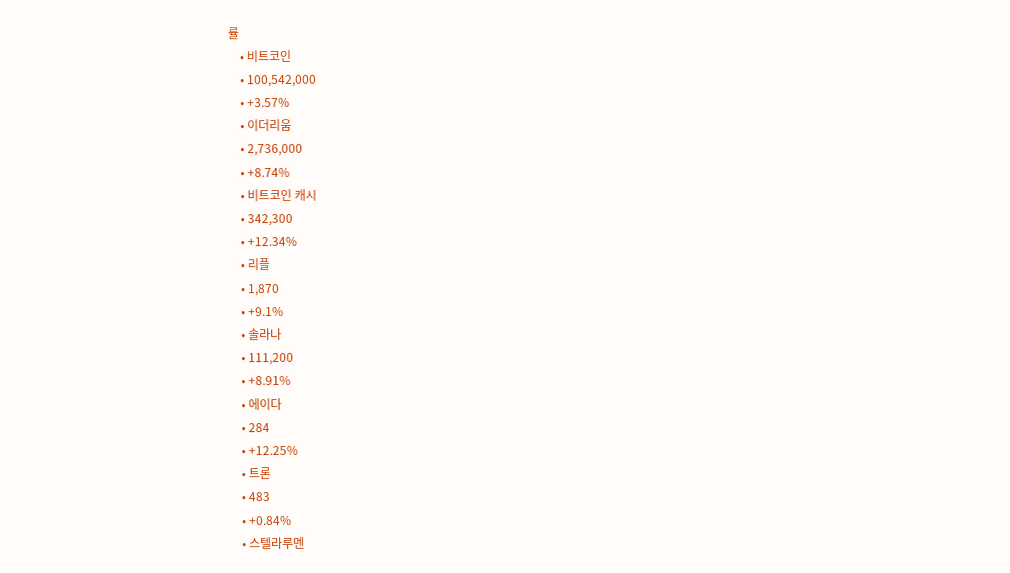률
    • 비트코인
    • 100,542,000
    • +3.57%
    • 이더리움
    • 2,736,000
    • +8.74%
    • 비트코인 캐시
    • 342,300
    • +12.34%
    • 리플
    • 1,870
    • +9.1%
    • 솔라나
    • 111,200
    • +8.91%
    • 에이다
    • 284
    • +12.25%
    • 트론
    • 483
    • +0.84%
    • 스텔라루멘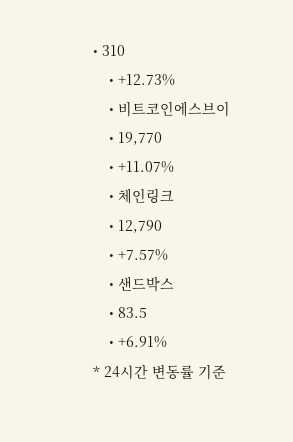• 310
    • +12.73%
    • 비트코인에스브이
    • 19,770
    • +11.07%
    • 체인링크
    • 12,790
    • +7.57%
    • 샌드박스
    • 83.5
    • +6.91%
* 24시간 변동률 기준